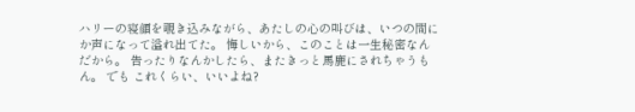ハリーの寝顔を覗き込みながら、あたしの心の叫びは、いつの間にか声になって溢れ出てた。 悔しいから、このことは一生秘密なんだから。 告ったりなんかしたら、またきっと馬鹿にされちゃうもん。 でも これくらい、いいよね?